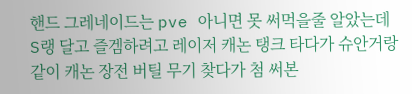핸드 그레네이드는 pve 아니면 못 써먹을줄 알았는데 S랭 달고 즐겜하려고 레이저 캐논 탱크 타다가 슈안거랑 같이 캐논 장전 버틸 무기 찾다가 첨 써본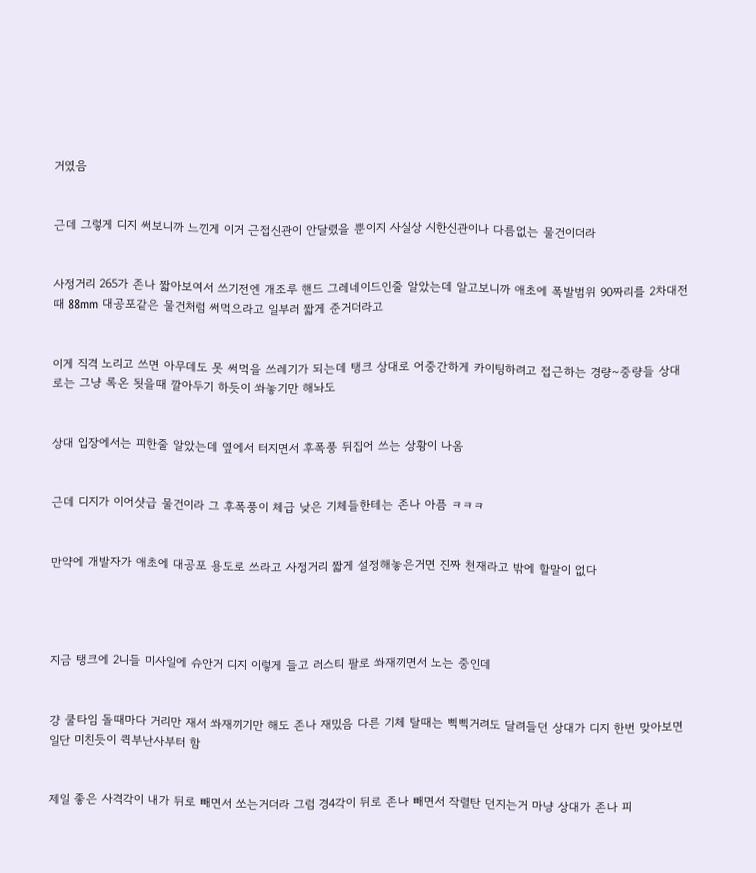거였음


근데 그렇게 디지 써보니까 느낀게 이거 근접신관이 안달렸을 뿐이지 사실상 시한신관이나 다름없는 물건이더라


사정거리 265가 존나 짧아보여서 쓰기전엔 개조루 핸드 그레네이드인줄 알았는데 알고보니까 애초에 폭발범위 90짜리를 2차대전때 88mm 대공포같은 물건처럼 써먹으라고 일부러 짧게 준거더라고


이게 직격 노리고 쓰면 아무데도 못 써먹을 쓰레기가 되는데 탱크 상대로 어중간하게 카이팅하려고 접근하는 경량~중량들 상대로는 그냥 록온 됫을때 깔아두기 하듯이 쏴놓기만 해놔도


상대 입장에서는 피한줄 알았는데 옆에서 터지면서 후폭풍 뒤집어 쓰는 상황이 나옴


근데 디지가 이어샷급 물건이라 그 후폭풍이 체급 낮은 기체들한테는 존나 아픔 ㅋㅋㅋ


만약에 개발자가 애초에 대공포 용도로 쓰라고 사정거리 짧게 설정해놓은거면 진짜 천재라고 밖에 할말이 없다




지금 탱크에 2니들 미사일에 슈안거 디지 이렇게 들고 러스티 팔로 쏴재끼면서 노는 중인데


걍 쿨타임 돌때마다 거리만 재서 쏴재끼기만 해도 존나 재밌음 다른 기체 탈때는 삑삑거려도 달려들던 상대가 디지 한번 맞아보면 일단 미친듯이 퀵부난사부터 함


제일 좋은 사격각이 내가 뒤로 빼면서 쏘는거더라 그럼 경4각이 뒤로 존나 빼면서 작렬탄 던지는거 마냥 상대가 존나 피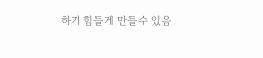하기 힘들게 만들수 있음